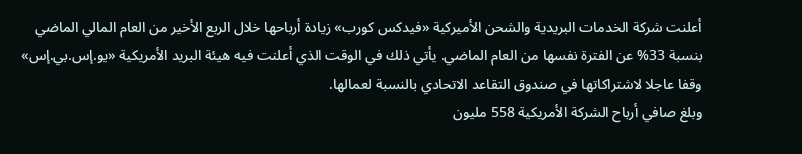أعلنت شركة الخدمات البريدية والشحن الأميركية «فيدكس كورب» زيادة أرباحها خلال الربع الأخير من العام المالي الماضي بنسبة 33% عن الفترة نفسها من العام الماضي. يأتي ذلك في الوقت الذي أعلنت فيه هيئة البريد الأمريكية «يو.إس.بي.إس» وقفا عاجلا لاشتراكاتها في صندوق التقاعد الاتحادي بالنسبة لعمالها.
وبلغ صافي أرباح الشركة الأمريكية 558 مليون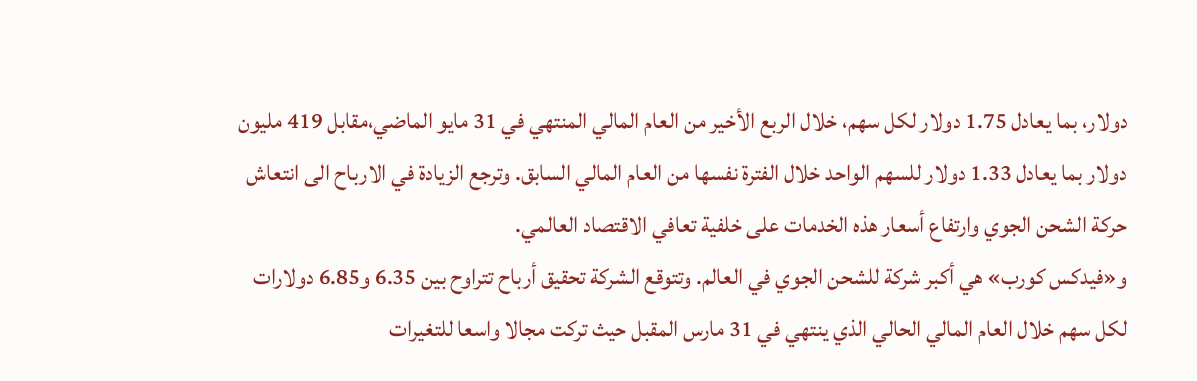دولار، بما يعادل 1.75 دولار لكل سهم، خلال الربع الأخير من العام المالي المنتهي في 31 مايو الماضي،مقابل 419 مليون دولار بما يعادل 1.33 دولار للسهم الواحد خلال الفترة نفسها من العام المالي السابق. وترجع الزيادة في الارباح الى انتعاش حركة الشحن الجوي وارتفاع أسعار هذه الخدمات على خلفية تعافي الاقتصاد العالمي.
و«فيدكس كورب» هي أكبر شركة للشحن الجوي في العالم. وتتوقع الشركة تحقيق أرباح تتراوح بين 6.35 و6.85 دولارات لكل سهم خلال العام المالي الحالي الذي ينتهي في 31 مارس المقبل حيث تركت مجالا واسعا للتغيرات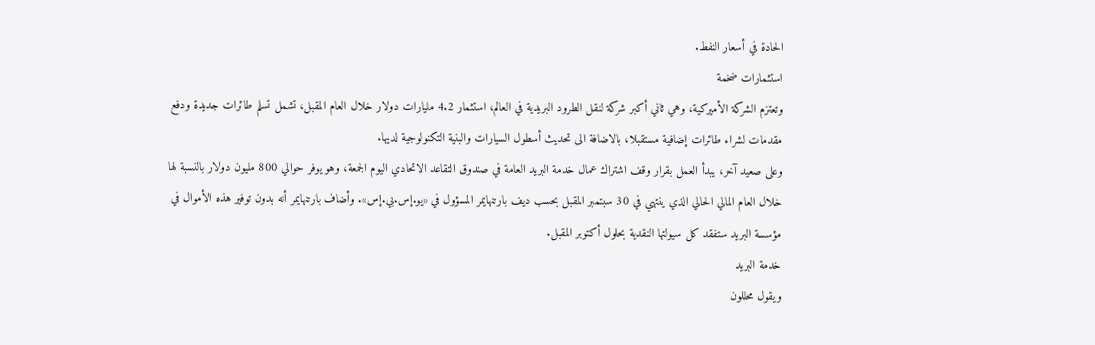الحادة في أسعار النفط.
استثمارات ضخمة
وتعتزم الشركة الأميركية، وهي ثاني أكبر شركة لنقل الطرود البريدية في العالم، استثمار 4.2 مليارات دولار خلال العام المقبل، تشمل تسلم طائرات جديدة ودفع مقدمات لشراء طائرات إضافية مستقبلا، بالاضافة الى تحديث أسطول السيارات والبنية التكنولوجية لديها.
وعلى صعيد آخر، يبدأ العمل بقرار وقف اشتراك عمال خدمة البريد العامة في صندوق التقاعد الاتحادي اليوم الجمعة، وهو يوفر حوالي 800 مليون دولار بالنسبة لها خلال العام المالي الحالي الذي ينتهي في 30 سبتمبر المقبل بحسب ديف بارتنهايمر المسؤول في «يو.إس.بي.إس». وأضاف بارتنهايمر أنه بدون توفير هذه الأموال في مؤسسة البريد ستفقد كل سيولتها النقدية بحلول أكتوبر المقبل.
خدمة البريد
ويقول محللون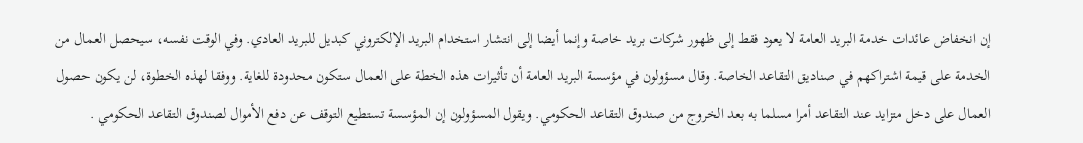إن انخفاض عائدات خدمة البريد العامة لا يعود فقط إلى ظهور شركات بريد خاصة وإنما أيضا إلى انتشار استخدام البريد الإلكتروني كبديل للبريد العادي. وفي الوقت نفسه، سيحصل العمال من الخدمة على قيمة اشتراكهم في صناديق التقاعد الخاصة. وقال مسؤولون في مؤسسة البريد العامة أن تأثيرات هذه الخطة على العمال ستكون محدودة للغاية. ووفقا لهذه الخطوة، لن يكون حصول العمال على دخل متزايد عند التقاعد أمرا مسلما به بعد الخروج من صندوق التقاعد الحكومي. ويقول المسؤولون إن المؤسسة تستطيع التوقف عن دفع الأموال لصندوق التقاعد الحكومي .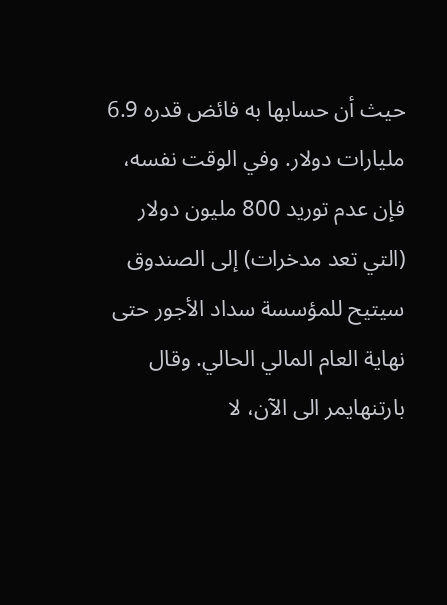حيث أن حسابها به فائض قدره 6.9 مليارات دولار. وفي الوقت نفسه، فإن عدم توريد 800 مليون دولار (التي تعد مدخرات) إلى الصندوق سيتيح للمؤسسة سداد الأجور حتى نهاية العام المالي الحالي. وقال بارتنهايمر الى الآن، لا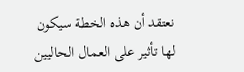نعتقد أن هذه الخطة سيكون لها تأثير على العمال الحاليين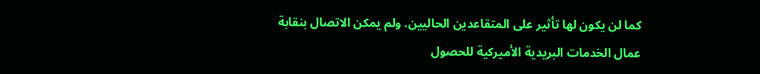كما لن يكون لها تأثير على المتقاعدين الحاليين. ولم يمكن الاتصال بنقابة عمال الخدمات البريدية الأميركية للحصول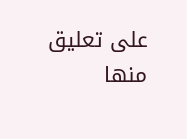على تعليق منها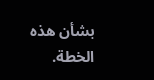بشأن هذه الخطة.